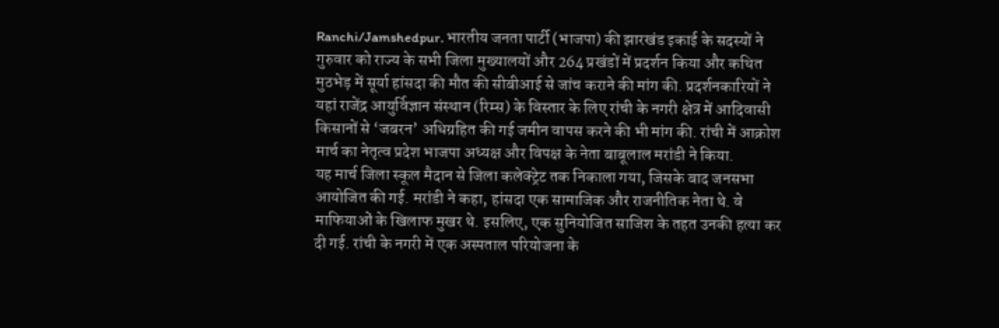Ranchi/Jamshedpur. भारतीय जनता पार्टी (भाजपा) की झारखंड इकाई के सदस्यों ने गुरुवार को राज्य के सभी जिला मुख्यालयों और 264 प्रखंडों में प्रदर्शन किया और कथित मुठभेड़ में सूर्या हांसदा की मौत की सीबीआई से जांच कराने की मांग की. प्रदर्शनकारियों ने यहां राजेंद्र आयुर्विज्ञान संस्थान (रिम्स) के विस्तार के लिए रांची के नगरी क्षेत्र में आदिवासी किसानों से ‘जबरन’ अधिग्रहित की गई जमीन वापस करने की भी मांग की. रांची में आक्रोश मार्च का नेतृत्व प्रदेश भाजपा अध्यक्ष और विपक्ष के नेता बाबूलाल मरांडी ने किया.
यह मार्च जिला स्कूल मैदान से जिला कलेक्ट्रेट तक निकाला गया, जिसके बाद जनसभा आयोजित की गई. मरांडी ने कहा, हांसदा एक सामाजिक और राजनीतिक नेता थे. वे माफियाओं के खिलाफ मुखर थे. इसलिए, एक सुनियोजित साजिश के तहत उनकी हत्या कर दी गई. रांची के नगरी में एक अस्पताल परियोजना के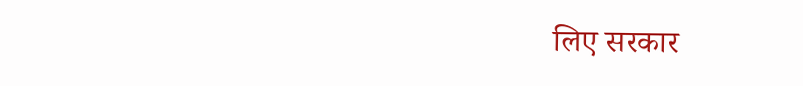लिए सरकार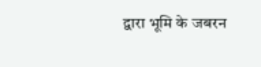द्वारा भूमि के जबरन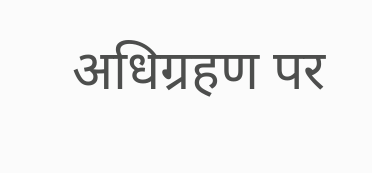अधिग्रहण पर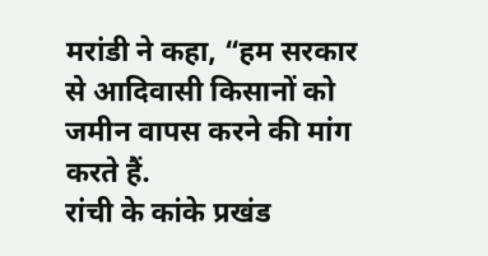मरांडी ने कहा, “हम सरकार से आदिवासी किसानों को जमीन वापस करने की मांग करते हैं.
रांची के कांके प्रखंड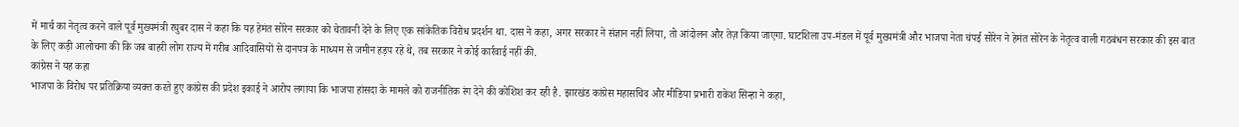में मार्च का नेतृत्व करने वाले पूर्व मुख्यमंत्री रघुबर दास ने कहा कि यह हेमंत सोरेन सरकार को चेतावनी देने के लिए एक सांकेतिक विरोध प्रदर्शन था. दास ने कहा, अगर सरकार ने संज्ञान नहीं लिया, तो आंदोलन और तेज़ किया जाएगा. घाटशिला उप-मंडल में पूर्व मुख्यमंत्री और भाजपा नेता चंपई सोरेन ने हेमंत सोरेन के नेतृत्व वाली गठबंधन सरकार की इस बात के लिए कड़ी आलोचना की कि जब बाहरी लोग राज्य में गरीब आदिवासियों से दानपत्र के माध्यम से जमीन हड़प रहे थे, तब सरकार ने कोई कार्रवाई नहीं की.
कांग्रेस ने यह कहा
भाजपा के विरोध पर प्रतिक्रिया व्यक्त करते हुए कांग्रेस की प्रदेश इकाई ने आरोप लगाया कि भाजपा हांसदा के मामले को राजनीतिक रंग देने की कोशिश कर रही है. झारखंड कांग्रेस महासचिव और मीडिया प्रभारी राकेश सिन्हा ने कहा,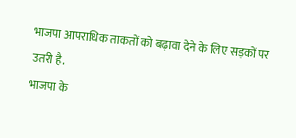भाजपा आपराधिक ताकतों को बढ़ावा देने के लिए सड़कों पर उतरी है.
भाजपा के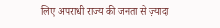लिए अपराधी राज्य की जनता से ज़्यादा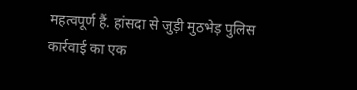महत्वपूर्ण हैं. हांसदा से जुड़ी मुठभेड़ पुलिस कार्रवाई का एक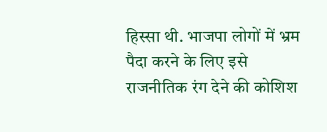हिस्सा थी. भाजपा लोगों में भ्रम पैदा करने के लिए इसे राजनीतिक रंग देने की कोशिश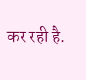कर रही है.